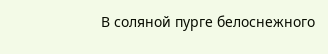В соляной пурге белоснежного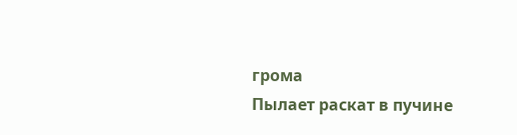грома
Пылает раскат в пучине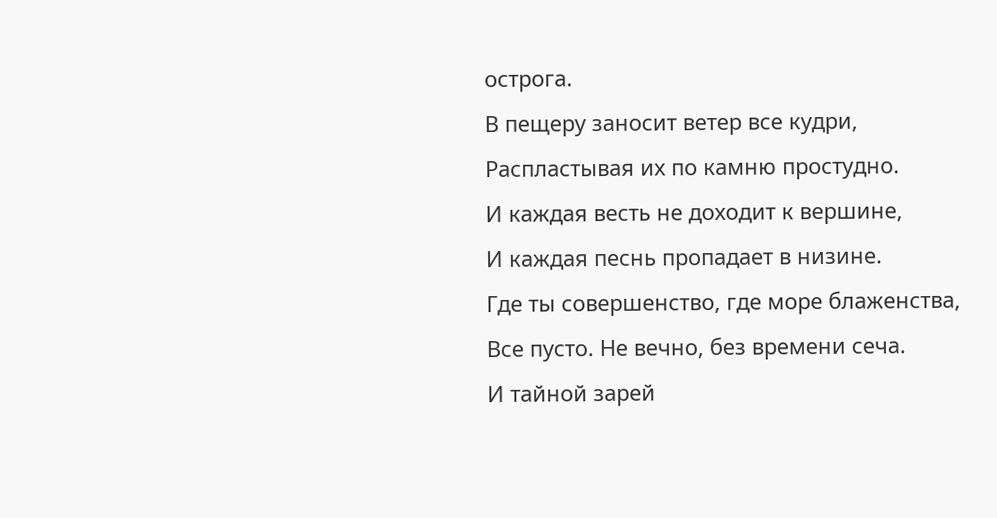острога.
В пещеру заносит ветер все кудри,
Распластывая их по камню простудно.
И каждая весть не доходит к вершине,
И каждая песнь пропадает в низине.
Где ты совершенство, где море блаженства,
Все пусто. Не вечно, без времени сеча.
И тайной зарей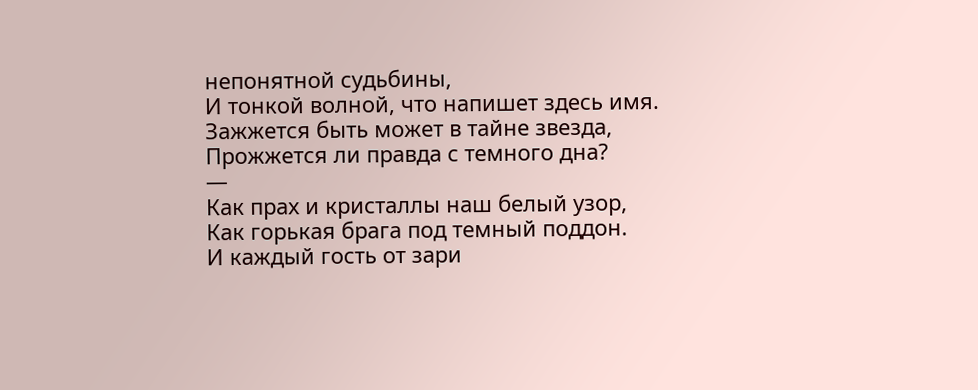непонятной судьбины,
И тонкой волной, что напишет здесь имя.
Зажжется быть может в тайне звезда,
Прожжется ли правда с темного дна?
—
Как прах и кристаллы наш белый узор,
Как горькая брага под темный поддон.
И каждый гость от зари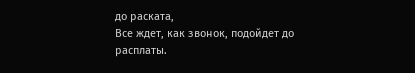до раската,
Все ждет, как звонок, подойдет до расплаты.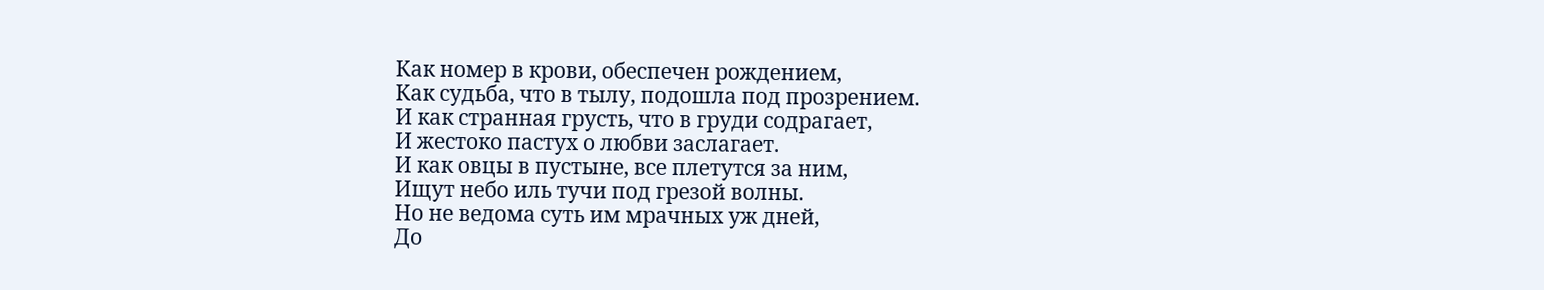Как номер в крови, обеспечен рождением,
Как судьба, что в тылу, подошла под прозрением.
И как странная грусть, что в груди содрагает,
И жестоко пастух о любви заслагает.
И как овцы в пустыне, все плетутся за ним,
Ищут небо иль тучи под грезой волны.
Но не ведома суть им мрачных уж дней,
До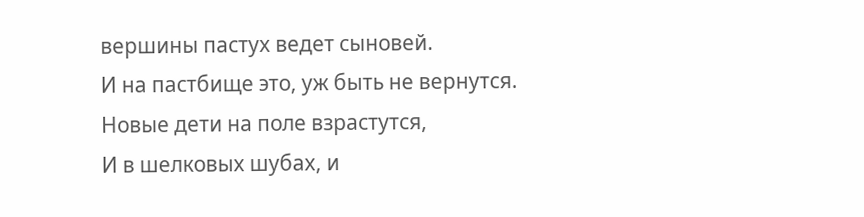вершины пастух ведет сыновей.
И на пастбище это, уж быть не вернутся.
Новые дети на поле взрастутся,
И в шелковых шубах, и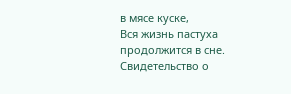в мясе куске,
Вся жизнь пастуха продолжится в сне.
Свидетельство о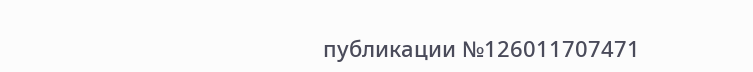публикации №126011707471